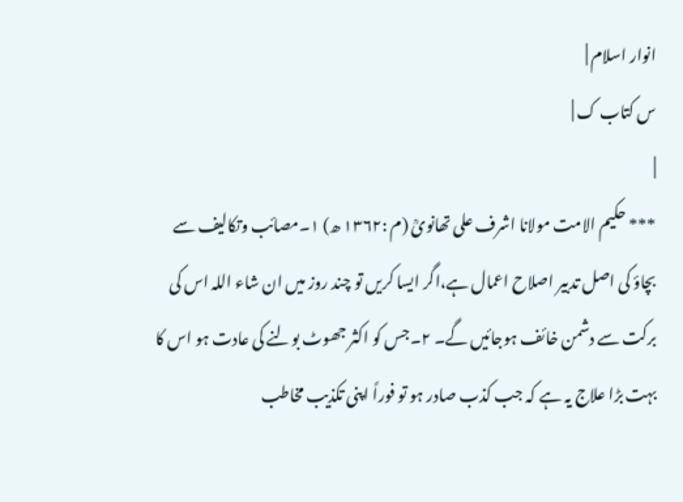انوار اسلام |
س کتاب ک |
|
*** حکیم الامت مولانا اشرف علی تھانویؒ (م :۱۳۶۲ ھ) ۱۔مصائب وتکالیف سے بچاؤ کی اصل تدبیر اصلاح اعمال ہے،اگر ایسا کریں تو چند روز میں ان شاء اللہ اس کی برکت سے دشمن خائف ہوجائیں گے۔ ۲۔جس کو اکثر جھوٹ بولنے کی عادت ہو اس کا بہت بڑا علاج یہ ہے کہ جب کذب صادر ہو تو فوراً اپنی تکذیب مخاطب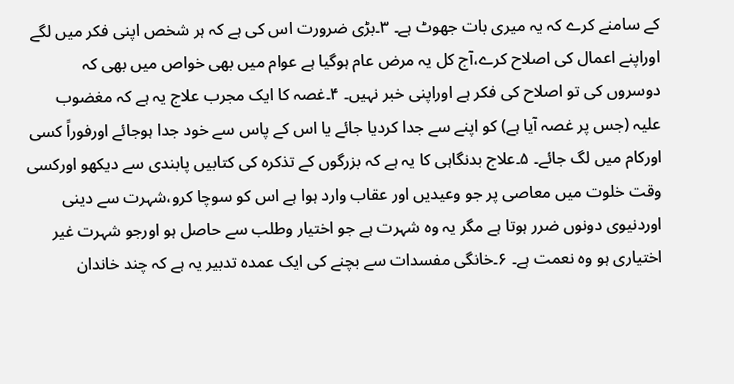کے سامنے کرے کہ یہ میری بات جھوٹ ہے۔ ۳۔بڑی ضرورت اس کی ہے کہ ہر شخص اپنی فکر میں لگے اوراپنے اعمال کی اصلاح کرے،آج کل یہ مرض عام ہوگیا ہے عوام میں بھی خواص میں بھی کہ دوسروں کی تو اصلاح کی فکر ہے اوراپنی خبر نہیں۔ ۴۔غصہ کا ایک مجرب علاج یہ ہے کہ مغضوب علیہ (جس پر غصہ آیا ہے) کو اپنے سے جدا کردیا جائے یا اس کے پاس سے خود جدا ہوجائے اورفوراً کسی اورکام میں لگ جائے۔ ۵۔علاج بدنگاہی کا یہ ہے کہ بزرگوں کے تذکرہ کی کتابیں پابندی سے دیکھو اورکسی وقت خلوت میں معاصی پر جو وعیدیں اور عقاب وارد ہوا ہے اس کو سوچا کرو،شہرت سے دینی اوردنیوی دونوں ضرر ہوتا ہے مگر یہ وہ شہرت ہے جو اختیار وطلب سے حاصل ہو اورجو شہرت غیر اختیاری ہو وہ نعمت ہے۔ ۶۔خانگی مفسدات سے بچنے کی ایک عمدہ تدبیر یہ ہے کہ چند خاندان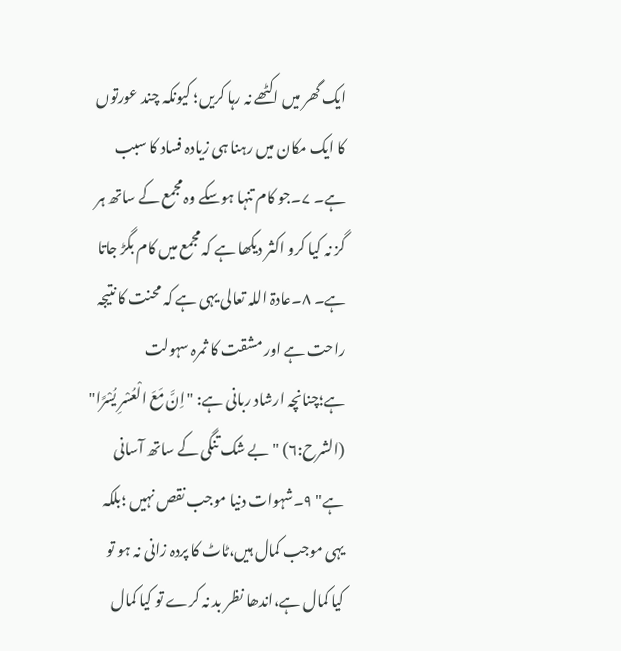ایک گھر میں اکٹھے نہ رہا کریں؛ کیونکہ چند عورتوں کا ایک مکان میں رہنا ہی زیادہ فساد کا سبب ہے۔ ۷۔جو کام تنہا ہوسکے وہ مجمع کے ساتھ ہر گز نہ کیا کرو اکثر دیکھا ہے کہ مجمع میں کام بگڑ جاتا ہے۔ ۸۔عادۃ اللہ تعالی یہی ہے کہ محنت کا نتیجہ راحت ہے اور مشقت کا ثمرہ سہولت ہے؛چنانچہ ارشاد ربانی ہے: "اِنَّ مَعَ الْعُسْرِ یُسْرًا" (الشرح:۶) "بے شک تنگی کے ساتھ آسانی ہے" ۹۔شہوات دنیا موجب نقص نہیں ؛بلکہ یہی موجب کمال ہیں،ٹاٹ کا پردہ زانی نہ ہو تو کیا کمال ہے،اندھا نظر بد نہ کرے تو کیا کمال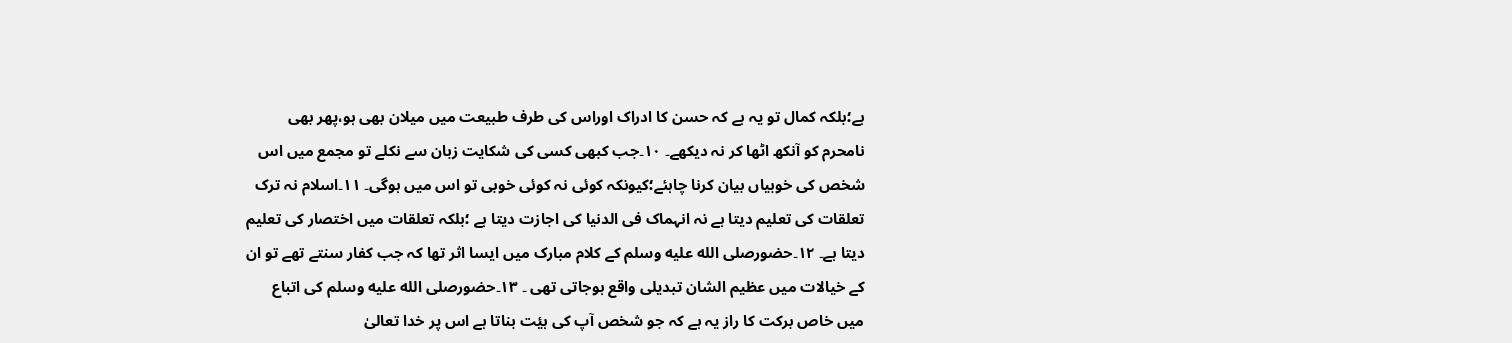ہے؛بلکہ کمال تو یہ ہے کہ حسن کا ادراک اوراس کی طرف طبیعت میں میلان بھی ہو،پھر بھی نامحرم کو آنکھ اٹھا کر نہ دیکھے۔ ۱۰۔جب کبھی کسی کی شکایت زبان سے نکلے تو مجمع میں اس شخص کی خوبیاں بیان کرنا چاہئے؛کیونکہ کوئی نہ کوئی خوبی تو اس میں ہوگی۔ ۱۱۔اسلام نہ ترک تعلقات کی تعلیم دیتا ہے نہ انہماک فی الدنیا کی اجازت دیتا ہے ؛بلکہ تعلقات میں اختصار کی تعلیم دیتا ہے۔ ۱۲۔حضورصلى الله عليه وسلم کے کلام مبارک میں ایسا اثر تھا کہ جب کفار سنتے تھے تو ان کے خیالات میں عظیم الشان تبدیلی واقع ہوجاتی تھی ۔ ۱۳۔حضورصلى الله عليه وسلم کی اتباع میں خاص برکت کا راز یہ ہے کہ جو شخص آپ کی ہیٔت بناتا ہے اس پر خدا تعالیٰ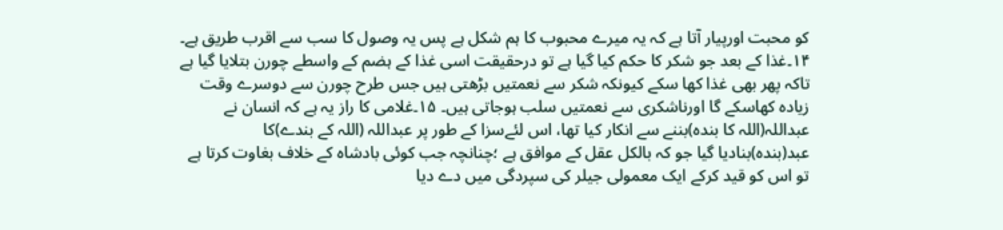کو محبت اورپیار آتا ہے کہ یہ میرے محبوب کا ہم شکل ہے پس یہ وصول کا سب سے اقرب طریق ہے۔ ۱۴۔غذا کے بعد جو شکر کا حکم کیا گیا ہے تو درحقیقت اسی غذا کے ہضم کے واسطے چورن بتلایا گیا ہے تاکہ پھر بھی غذا کھا سکے کیونکہ شکر سے نعمتیں بڑھتی ہیں جس طرح چورن سے دوسرے وقت زیادہ کھاسکے گا اورناشکری سے نعمتیں سلب ہوجاتی ہیں۔ ۱۵۔غلامی کا راز یہ ہے کہ انسان نے عبداللہ(اللہ کا بندہ)بننے سے انکار کیا تھا، اس لئےسزا کے طور پر عبداللہ (اللہ کے بندے)کا عبد(بندہ)بنادیا گیا جو کہ بالکل عقل کے موافق ہے ؛چنانچہ جب کوئی بادشاہ کے خلاف بغاوت کرتا ہے تو اس کو قید کرکے ایک معمولی جیلر کی سپردگی میں دے دیا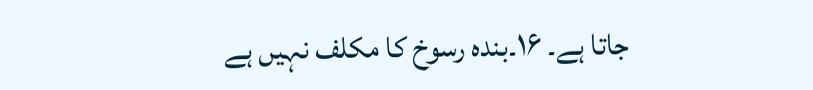جاتا ہے۔ ۱۶۔بندہ رسوخ کا مکلف نہیں ہے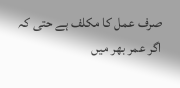صرف عمل کا مکلف ہے حتی کہ اگر عمر بھر میں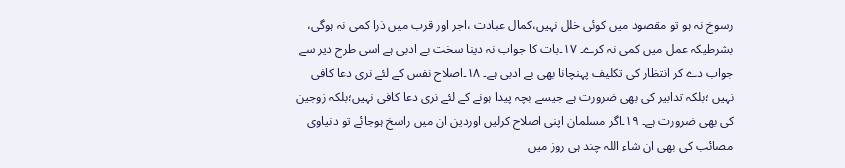رسوخ نہ ہو تو مقصود میں کوئی خلل نہیں،کمال عبادت ،اجر اور قرب میں ذرا کمی نہ ہوگی، بشرطیکہ عمل میں کمی نہ کرے۔ ۱۷۔بات کا جواب نہ دینا سخت بے ادبی ہے اسی طرح دیر سے جواب دے کر انتظار کی تکلیف پہنچانا بھی بے ادبی ہے۔ ۱۸۔اصلاح نفس کے لئے نری دعا کافی نہیں ؛بلکہ تدابیر کی بھی ضرورت ہے جیسے بچہ پیدا ہونے کے لئے نری دعا کافی نہیں؛بلکہ زوجین کی بھی ضرورت ہے۔ ۱۹۔اگر مسلمان اپنی اصلاح کرلیں اوردین ان میں راسخ ہوجائے تو دنیاوی مصائب کی بھی ان شاء اللہ چند ہی روز میں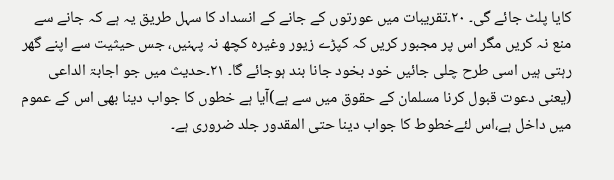کایا پلٹ جائے گی۔ ۲۰۔تقریبات میں عورتوں کے جانے کے انسداد کا سہل طریق یہ ہے کہ جانے سے منع نہ کریں مگر اس پر مجبور کریں کہ کپڑے زیور وغیرہ کچھ نہ پہنیں، جس حیثیت سے اپنے گھر رہتی ہیں اسی طرح چلی جائیں خود بخود جانا بند ہوجائے گا۔ ۲۱۔حدیث میں جو اجابۃ الداعی (یعنی دعوت قبول کرنا مسلمان کے حقوق میں سے ہے)آیا ہے خطوں کا جواب دینا بھی اس کے عموم میں داخل ہے،اس لئےخطوط کا جواب دینا حتی المقدور جلد ضروری ہے۔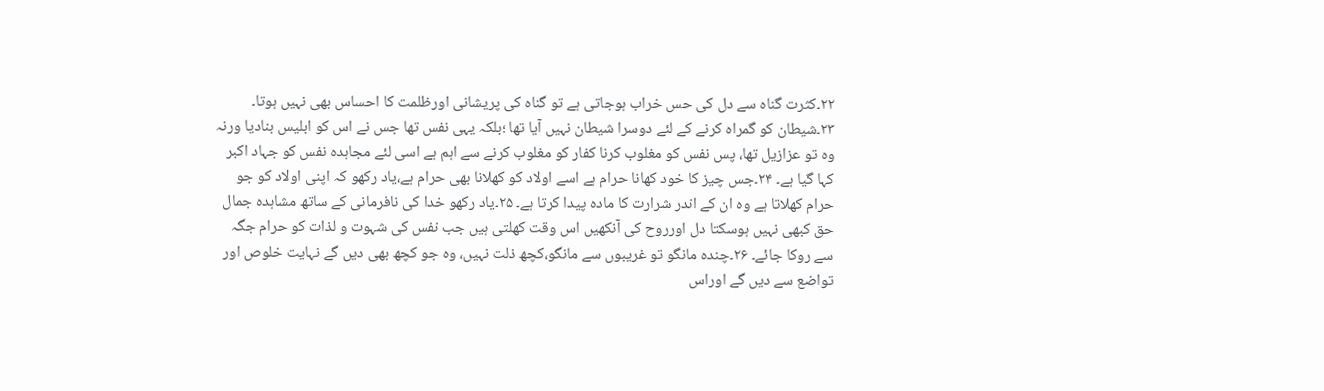۲۲۔کثرت گناہ سے دل کی حس خراب ہوجاتی ہے تو گناہ کی پریشانی اورظلمت کا احساس بھی نہیں ہوتا۔ ۲۳۔شیطان کو گمراہ کرنے کے لئے دوسرا شیطان نہیں آیا تھا ؛بلکہ یہی نفس تھا جس نے اس کو ابلیس بنادیا ورنہ وہ تو عزازیل تھا، پس نفس کو مغلوب کرنا کفار کو مغلوب کرنے سے اہم ہے اسی لئے مجاہدہ نفس کو جہاد اکبر کہا گیا ہے۔ ۲۴۔جس چیز کا خود کھانا حرام ہے اسے اولاد کو کھلانا بھی حرام ہے،یاد رکھو کہ اپنی اولاد کو جو حرام کھلاتا ہے وہ ان کے اندر شرارت کا مادہ پیدا کرتا ہے۔ ۲۵۔یاد رکھو خدا کی نافرمانی کے ساتھ مشاہدہ جمال حق کبھی نہیں ہوسکتا دل اورروح کی آنکھیں اس وقت کھلتی ہیں جب نفس کی شہوت و لذات کو حرام جگہ سے روکا جائے۔ ۲۶۔چندہ مانگو تو غریبوں سے مانگو،کچھ ذلت نہیں، وہ جو کچھ بھی دیں گے نہایت خلوص اور تواضع سے دیں گے اوراس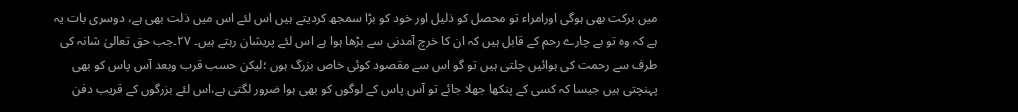میں برکت بھی ہوگی اورامراء تو محصل کو ذلیل اور خود کو بڑا سمجھ کردیتے ہیں اس لئے اس میں ذلت بھی ہے، دوسری بات یہ ہے کہ وہ تو بے چارے رحم کے قابل ہیں کہ ان کا خرچ آمدنی سے بڑھا ہوا ہے اس لئے پریشان رہتے ہیں۔ ۲۷۔جب حق تعالیٰ شانہ کی طرف سے رحمت کی ہوائیں چلتی ہیں تو گو اس سے مقصود کوئی خاص بزرگ ہوں ؛لیکن حسب قرب وبعد آس پاس کو بھی پہنچتی ہیں جیسا کہ کسی کے پنکھا جھلا جائے تو آس پاس کے لوگوں کو بھی ہوا ضرور لگتی ہے،اس لئے بزرگوں کے قریب دفن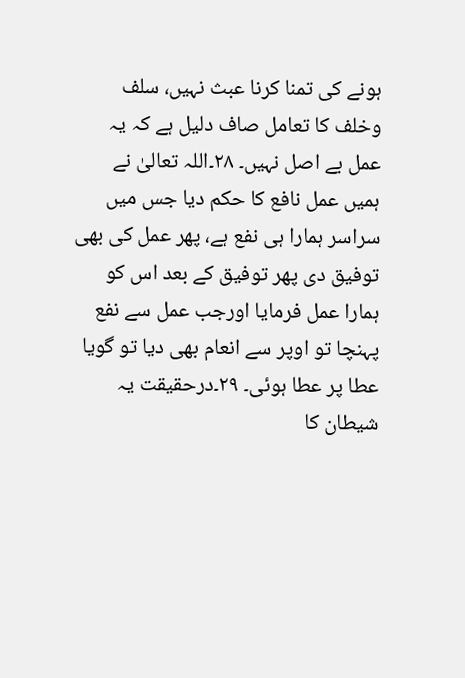ہونے کی تمنا کرنا عبث نہیں، سلف وخلف کا تعامل صاف دلیل ہے کہ یہ عمل بے اصل نہیں۔ ۲۸۔اللہ تعالیٰ نے ہمیں عمل نافع کا حکم دیا جس میں سراسر ہمارا ہی نفع ہے، پھر عمل کی بھی توفیق دی پھر توفیق کے بعد اس کو ہمارا عمل فرمایا اورجب عمل سے نفع پہنچا تو اوپر سے انعام بھی دیا تو گویا عطا پر عطا ہوئی۔ ۲۹۔درحقیقت یہ شیطان کا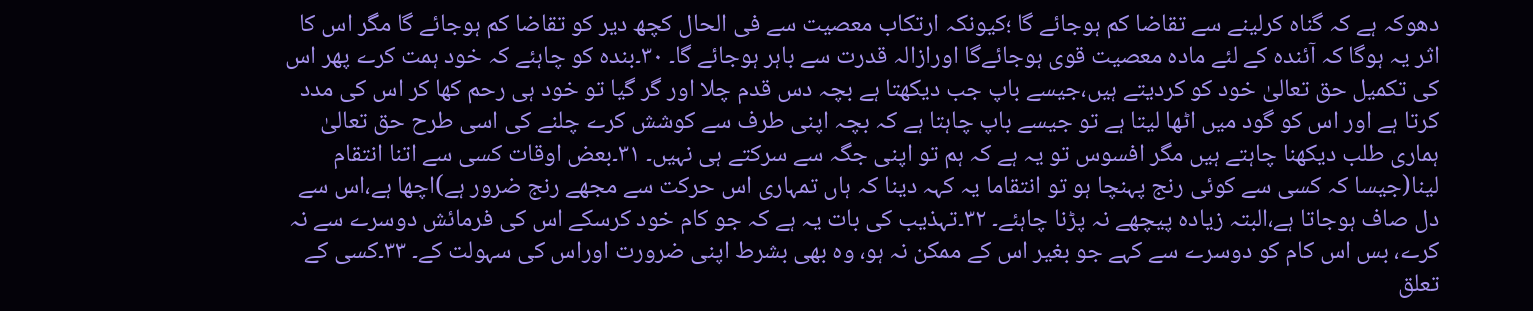دھوکہ ہے کہ گناہ کرلینے سے تقاضا کم ہوجائے گا ؛کیونکہ ارتکاب معصیت سے فی الحال کچھ دیر کو تقاضا کم ہوجائے گا مگر اس کا اثر یہ ہوگا کہ آئندہ کے لئے مادہ معصیت قوی ہوجائےگا اورازالہ قدرت سے باہر ہوجائے گا۔ ۳۰۔بندہ کو چاہئے کہ خود ہمت کرے پھر اس کی تکمیل حق تعالیٰ خود کو کردیتے ہیں،جیسے باپ جب دیکھتا ہے بچہ دس قدم چلا اور گر گیا تو خود ہی رحم کھا کر اس کی مدد کرتا ہے اور اس کو گود میں اٹھا لیتا ہے تو جیسے باپ چاہتا ہے کہ بچہ اپنی طرف سے کوشش کرے چلنے کی اسی طرح حق تعالیٰ ہماری طلب دیکھنا چاہتے ہیں مگر افسوس تو یہ ہے کہ ہم تو اپنی جگہ سے سرکتے ہی نہیں۔ ۳۱۔بعض اوقات کسی سے اتنا انتقام لینا(جیسا کہ کسی سے کوئی رنج پہنچا ہو تو انتقاما یہ کہہ دینا کہ ہاں تمہاری اس حرکت سے مجھے رنج ضرور ہے)اچھا ہے،اس سے دل صاف ہوجاتا ہے،البتہ زیادہ پیچھے نہ پڑنا چاہئے۔ ۳۲۔تہذیب کی بات یہ ہے کہ جو کام خود کرسکے اس کی فرمائش دوسرے سے نہ کرے، بس اس کام کو دوسرے سے کہے جو بغیر اس کے ممکن نہ ہو، وہ بھی بشرط اپنی ضرورت اوراس کی سہولت کے۔ ۳۳۔کسی کے تعلق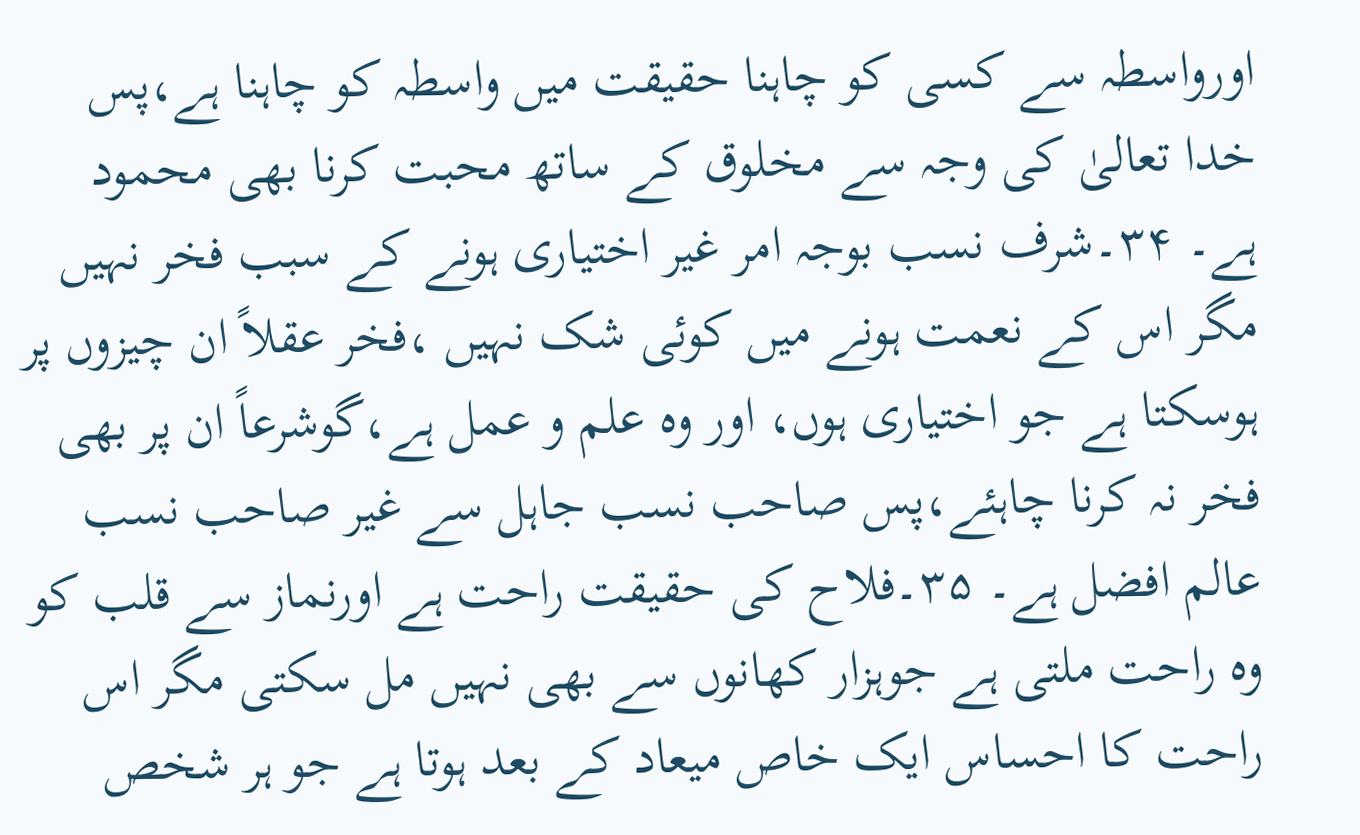اورواسطہ سے کسی کو چاہنا حقیقت میں واسطہ کو چاہنا ہے،پس خدا تعالیٰ کی وجہ سے مخلوق کے ساتھ محبت کرنا بھی محمود ہے۔ ۳۴۔شرف نسب بوجہ امر غیر اختیاری ہونے کے سبب فخر نہیں مگر اس کے نعمت ہونے میں کوئی شک نہیں ،فخر عقلاً ان چیزوں پر ہوسکتا ہے جو اختیاری ہوں، اور وہ علم و عمل ہے،گوشرعاً ان پر بھی فخر نہ کرنا چاہئے،پس صاحب نسب جاہل سے غیر صاحب نسب عالم افضل ہے۔ ۳۵۔فلاح کی حقیقت راحت ہے اورنماز سے قلب کو وہ راحت ملتی ہے جوہزار کھانوں سے بھی نہیں مل سکتی مگر اس راحت کا احساس ایک خاص میعاد کے بعد ہوتا ہے جو ہر شخص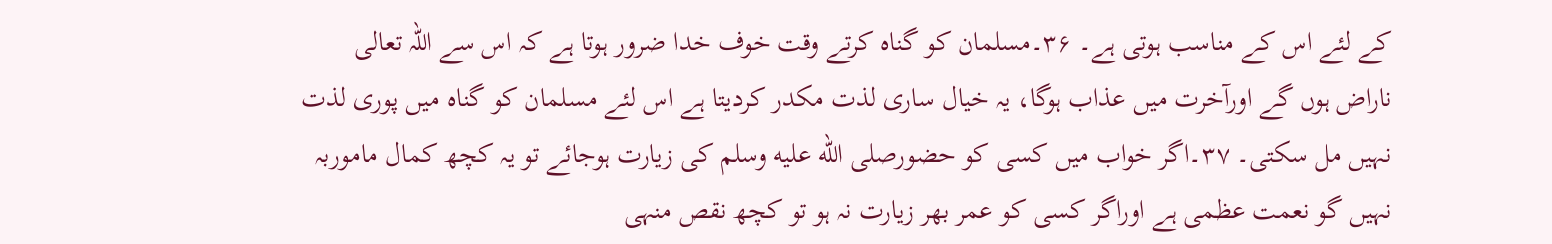کے لئے اس کے مناسب ہوتی ہے۔ ۳۶۔مسلمان کو گناہ کرتے وقت خوف خدا ضرور ہوتا ہے کہ اس سے اللہ تعالی ناراض ہوں گے اورآخرت میں عذاب ہوگا، یہ خیال ساری لذت مکدر کردیتا ہے اس لئے مسلمان کو گناہ میں پوری لذت نہیں مل سکتی۔ ۳۷۔اگر خواب میں کسی کو حضورصلى الله عليه وسلم کی زیارت ہوجائے تو یہ کچھ کمال ماموربہ نہیں گو نعمت عظمی ہے اوراگر کسی کو عمر بھر زیارت نہ ہو تو کچھ نقص منہی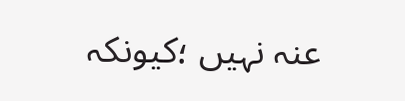عنہ نہیں ؛کیونکہ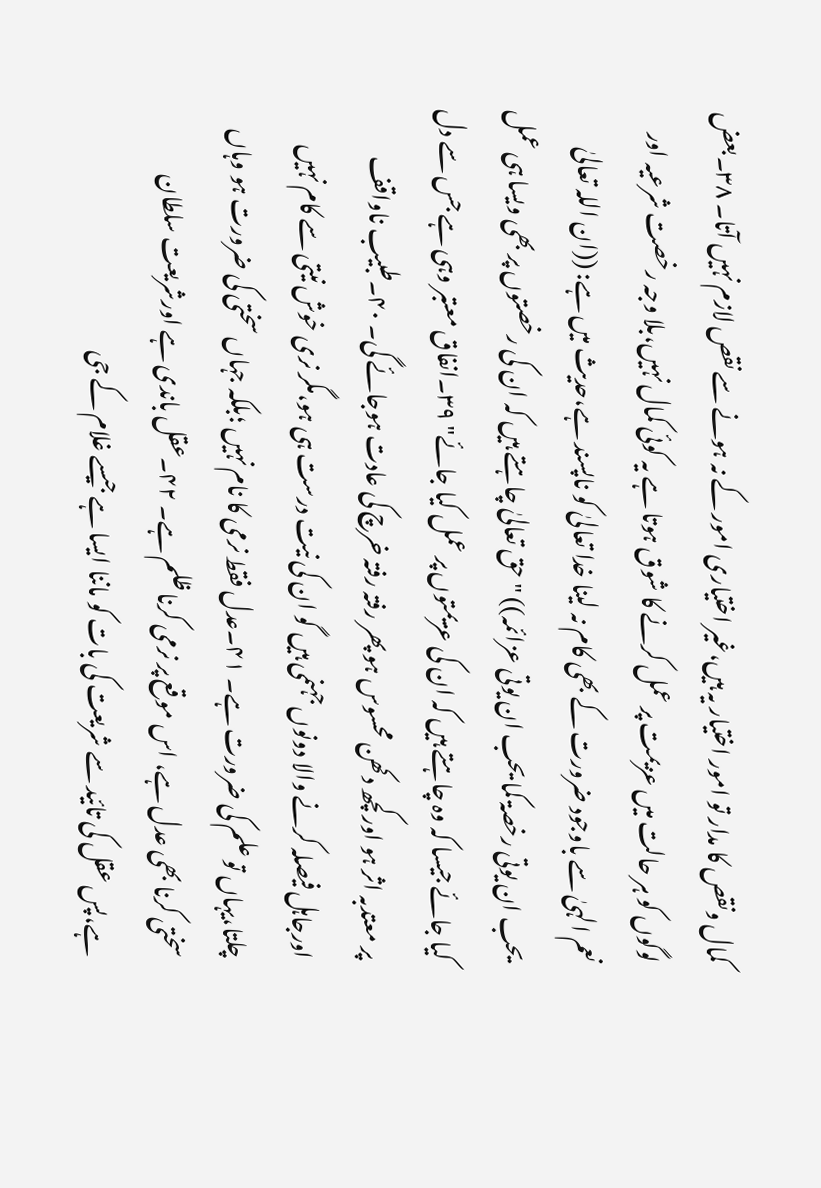کمال ونقص کا مدار تو امور اختیار یہ ہیں،غیر اختیاری امور کے نہ ہونے سے نقص لازم نہیں آتا۔ ۳۸۔بعض لوگوں کو ہر حالت میں عزیمت پر عمل کرنے کا شوق ہوتا ہے یہ کوئی کمال نہیں،بلا وجہ رخصت شرعیہ اور نعم الہیٰ سے باوجود ضرورت کے بھی کام نہ لینا خدا تعالیٰ کو ناپسند ہے،حدیث میں ہے: ((ان اللہ تعالیٰ یحب ان یوتی رخصۃ کما یحب ان یوتی عزائمہ)) "حق تعالیٰ چاہتے ہیں کہ ان کی رخصتوں پر بھی ویسا ہی عمل کیا جائے جیسا کہ وہ چاہتے ہیں کہ ان کی عزیمتوں پر عمل کیا جائے" ۳۹۔انفاق معتبر وہی ہے جس سے دل پر معتدبہ اثر ہو اورکچھ دکھن محسوس ہو پھر رفتہ رفتہ خرچ کی عادت ہوجائے گی۔ ۴۰۔طبیب ناواقف اورجاہل فیصلہ کرنے والا دونوں جہنمی ہیں گو ان کی نیت درست ہی ہو،مگر نری خوش نیتی سے کام نہیں چلتا،یہاں تو علم کی ضرورت ہے۔ ۴۱۔عدل فقط نرمی کا نام نہیں ؛بلکہ جہاں سختی کی ضرورت ہو وہاں سختی کرنا بھی عدل ہے، اس موقع پر نرمی کرنا ظلم ہے۔ ۴۲۔عقل باندی ہے اورشریعت سلطان ہے،پس عقل کی تائید سے شریعت کی بات کو ماننا ایسا ہے جیسے غلام کے جی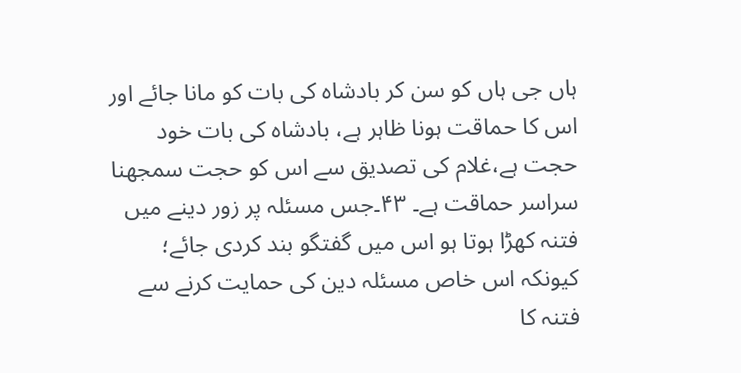ہاں جی ہاں کو سن کر بادشاہ کی بات کو مانا جائے اور اس کا حماقت ہونا ظاہر ہے، بادشاہ کی بات خود حجت ہے،غلام کی تصدیق سے اس کو حجت سمجھنا سراسر حماقت ہے۔ ۴۳۔جس مسئلہ پر زور دینے میں فتنہ کھڑا ہوتا ہو اس میں گفتگو بند کردی جائے؛ کیونکہ اس خاص مسئلہ دین کی حمایت کرنے سے فتنہ کا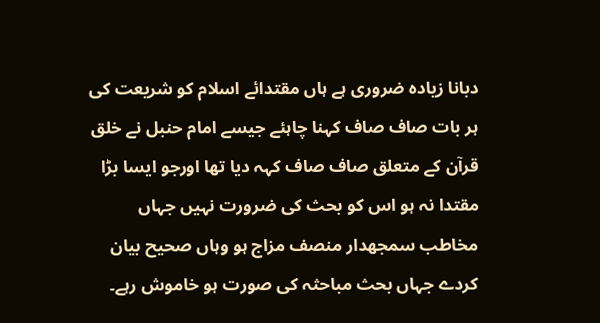دبانا زیادہ ضروری ہے ہاں مقتدائے اسلام کو شریعت کی ہر بات صاف صاف کہنا چاہئے جیسے امام حنبل نے خلق قرآن کے متعلق صاف صاف کہہ دیا تھا اورجو ایسا بڑا مقتدا نہ ہو اس کو بحث کی ضرورت نہیں جہاں مخاطب سمجھدار منصف مزاج ہو وہاں صحیح بیان کردے جہاں بحث مباحثہ کی صورت ہو خاموش رہے۔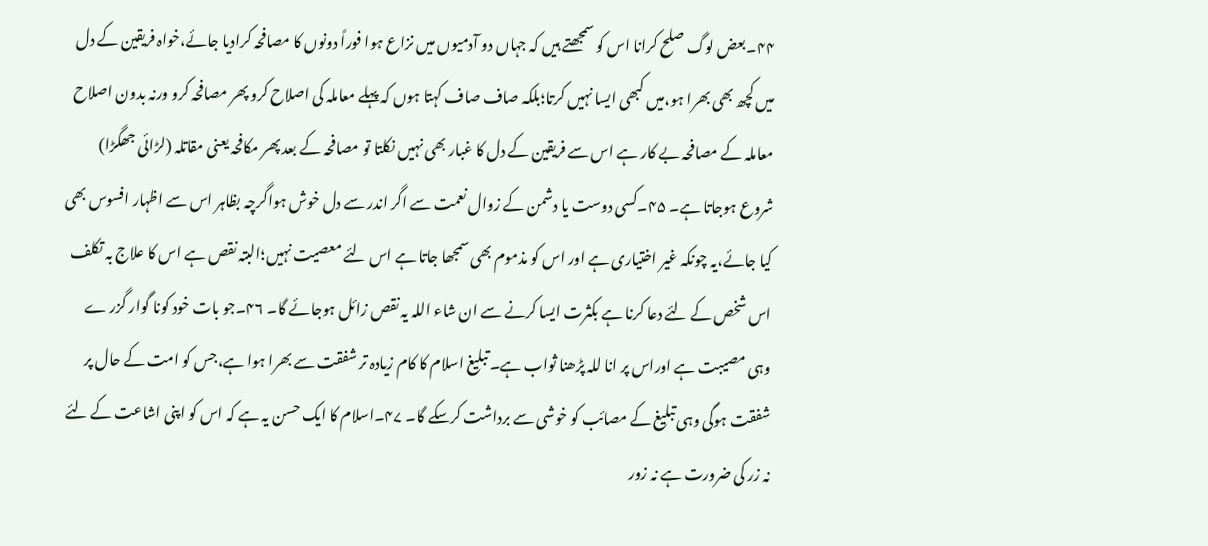۴۴۔بعض لوگ صلح کرانا اس کو سمجھتے ہیں کہ جہاں دو آدمیوں میں نزاع ہوا فوراً دونوں کا مصافحہ کرادیا جائے،خواہ فریقین کے دل میں کچھ بھی بھرا ہو،میں کبھی ایسا نہیں کرتا؛بلکہ صاف صاف کہتا ہوں کہ پہلے معاملہ کی اصلاح کرو پھر مصافحہ کرو ورنہ بدون اصلاح معاملہ کے مصافحہ بے کار ہے اس سے فریقین کے دل کا غبار بھی نہیں نکلتا تو مصافحہ کے بعد پھر مکافحہ یعنی مقاتلہ (لڑائی جھگڑا) شروع ہوجاتا ہے۔ ۴۵۔کسی دوست یا دشمن کے زوال نعمت سے اگر اندر سے دل خوش ہواگرچہ بظاہر اس سے اظہار افسوس بھی کیا جائے،یہ چونکہ غیر اختیاری ہے اور اس کو مذموم بھی سمجھا جاتا ہے اس لئے معصیت نہیں؛البتہ نقص ہے اس کا علاج بہ تکلف اس شخص کے لئے دعا کرنا ہے بکثرت ایسا کرنے سے ان شاء اللہ یہ نقص زائل ہوجائے گا۔ ۴۶۔جو بات خود کونا گوار گزر ے وہی مصیبت ہے اوراس پر انا للہ پڑھنا ثواب ہے۔ تبلیغ اسلام کا کام زیادہ تر شفقت سے بھرا ہوا ہے،جس کو امت کے حال پر شفقت ہوگی وہی تبلیغ کے مصائب کو خوشی سے برداشت کرسکے گا۔ ۴۷۔اسلام کا ایک حسن یہ ہے کہ اس کو اپنی اشاعت کے لئے نہ زر کی ضرورت ہے نہ زور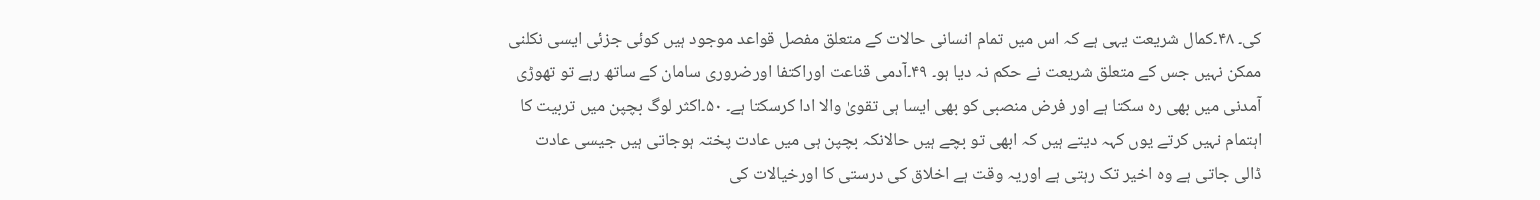کی۔ ۴۸۔کمال شریعت یہی ہے کہ اس میں تمام انسانی حالات کے متعلق مفصل قواعد موجود ہیں کوئی جزئی ایسی نکلنی ممکن نہیں جس کے متعلق شریعت نے حکم نہ دیا ہو۔ ۴۹۔آدمی قناعت اوراکتفا اورضروری سامان کے ساتھ رہے تو تھوڑی آمدنی میں بھی رہ سکتا ہے اور فرض منصبی کو بھی ایسا ہی تقویٰ والا ادا کرسکتا ہے۔ ۵۰۔اکثر لوگ بچپن میں تربیت کا اہتمام نہیں کرتے یوں کہہ دیتے ہیں کہ ابھی تو بچے ہیں حالانکہ بچپن ہی میں عادت پختہ ہوجاتی ہیں جیسی عادت ڈالی جاتی ہے وہ اخیر تک رہتی ہے اوریہ وقت ہے اخلاق کی درستی کا اورخیالات کی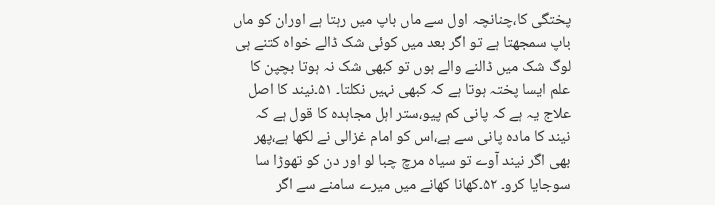پختگی کا،چنانچہ اول سے ماں باپ میں رہتا ہے اوران کو ماں باپ سمجھتا ہے تو اگر بعد میں کوئی شک ڈالے خواہ کتنے ہی لوگ شک میں ڈالنے والے ہوں تو کبھی شک نہ ہوتا بچپن کا علم ایسا پختہ ہوتا ہے کہ کبھی نہیں نکلتا۔ ۵۱۔نیند کا اصل علاج یہ ہے کہ پانی کم پیو،ستر اہل مجاہدہ کا قول ہے کہ نیند کا مادہ پانی سے ہے،اس کو امام غزالی نے لکھا ہے،پھر بھی اگر نیند آوے تو سیاہ مرچ چبا لو اور دن کو تھوڑا سا سوجایا کرو۔ ۵۲۔کھانا کھانے میں میرے سامنے سے اگر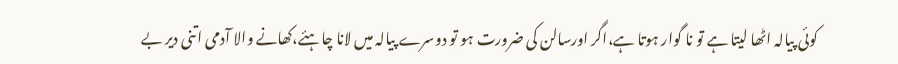کوئی پیالہ اٹھا لیتا ہے تو نا گوار ہوتا ہے،اگر اورسالن کی ضرورت ہو تو دوسرے پیالہ میں لانا چاہئے،کھانے والا آدمی اتنی دیر بے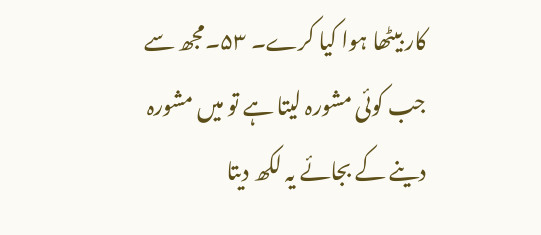کار بیٹھا ہوا کیا کرے۔ ۵۳۔مجھ سے جب کوئی مشورہ لیتا ہے تو میں مشورہ دینے کے بجائے یہ لکھ دیتا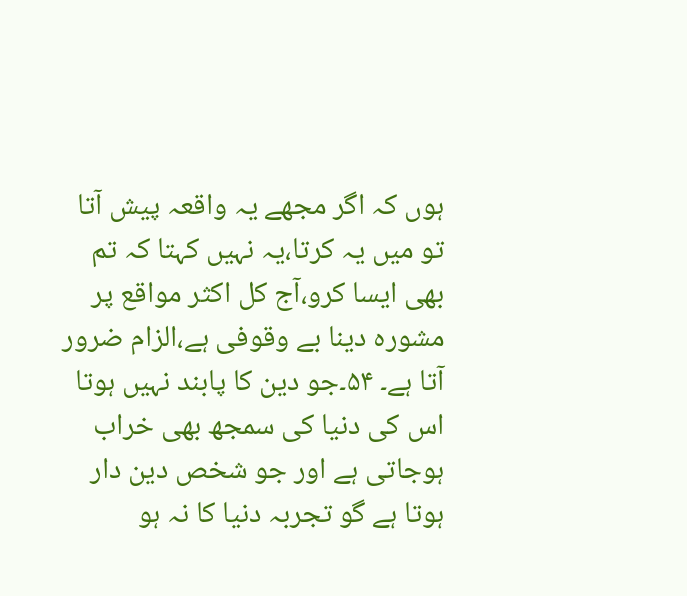ہوں کہ اگر مجھے یہ واقعہ پیش آتا تو میں یہ کرتا،یہ نہیں کہتا کہ تم بھی ایسا کرو،آج کل اکثر مواقع پر مشورہ دینا بے وقوفی ہے،الزام ضرور آتا ہے۔ ۵۴۔جو دین کا پابند نہیں ہوتا اس کی دنیا کی سمجھ بھی خراب ہوجاتی ہے اور جو شخص دین دار ہوتا ہے گو تجربہ دنیا کا نہ ہو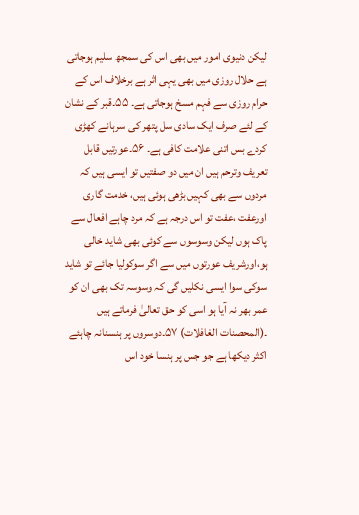لیکن دنیوی امور میں بھی اس کی سمجھ سلیم ہوجاتی ہے حلال روزی میں بھی یہی اثر ہے برخلاف اس کے حرام روزی سے فہم مسخ ہوجاتی ہے۔ ۵۵۔قبر کے نشان کے لئے صرف ایک سادی سل پتھر کی سرہانے کھڑی کردے بس اتنی علامت کافی ہے۔ ۵۶۔عورتیں قابل تعریف وترحم ہیں ان میں دو صفتیں تو ایسی ہیں کہ مردوں سے بھی کہیں بڑھی ہوئی ہیں، خدمت گاری اورعفت ،عفت تو اس درجہ ہے کہ مرد چاہے افعال سے پاک ہوں لیکن وسوسوں سے کوئی بھی شاید خالی ہو،اورشریف عورتوں میں سے اگر سوکولیا جائے تو شاید سوکی سوا ایسی نکلیں گی کہ وسوسہ تک بھی ان کو عمر بھر نہ آیا ہو اسی کو حق تعالیٰ فرماتے ہیں ۔(المحصنات الغافلات) ۵۷۔دوسروں پر ہنسنانہ چاہئے اکثر دیکھا ہے جو جس پر ہنسا خود اس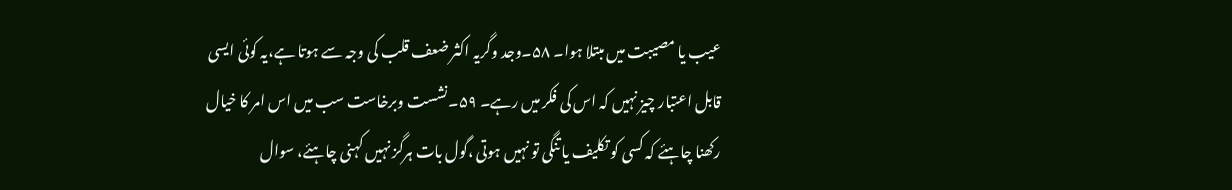عیب یا مصیبت میں مبتلا ہوا۔ ۵۸۔وجد وگریہ اکثر ضعف قلب کی وجہ سے ہوتا ہے،یہ کوئی ایسی قابل اعتبار چیز نہیں کہ اس کی فکر میں رہے۔ ۵۹۔نشست وبرخاست سب میں اس امر کا خیال رکھنا چاہئے کہ کسی کو تکلیف یا تنگی تو نہیں ہوتی ،گول بات ہرگز نہیں کہنی چاہئے، سوال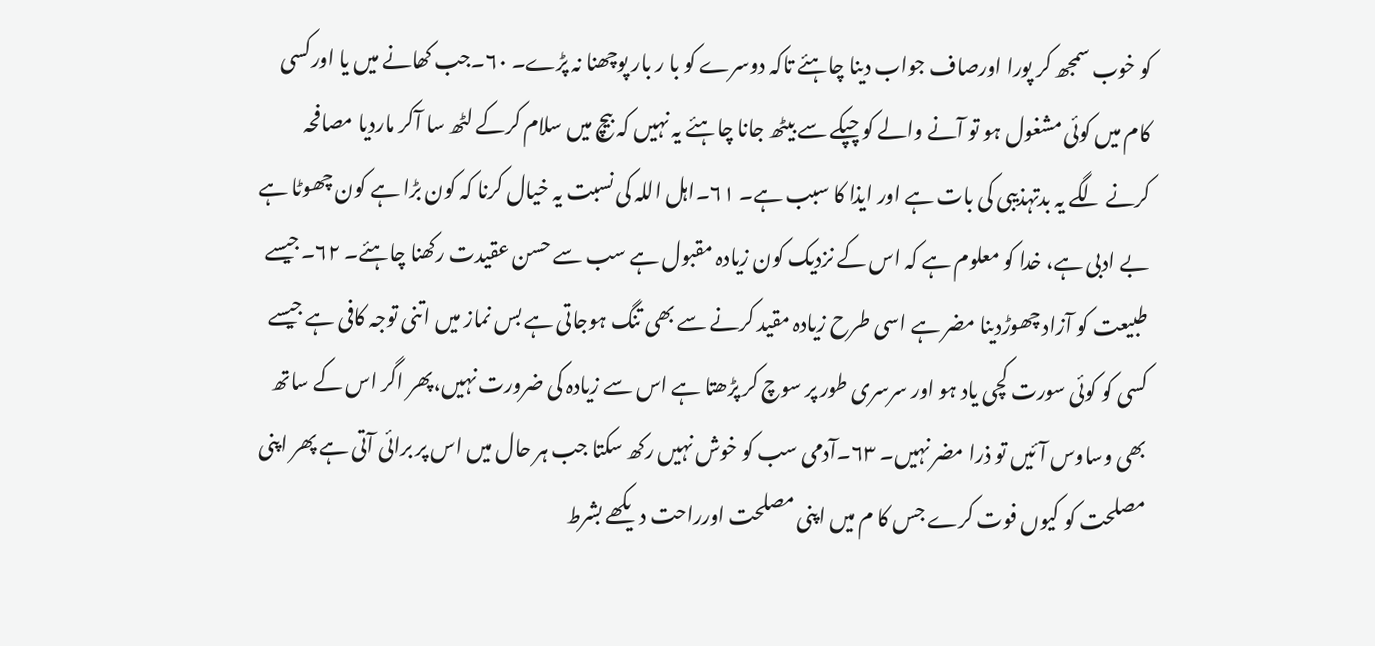کو خوب سمجھ کر پورا اورصاف جواب دینا چاہئے تاکہ دوسرے کو با ر بار پوچھنا نہ پڑے۔ ۶۰۔جب کھانے میں یا اورکسی کام میں کوئی مشغول ہو تو آنے والے کو چپکے سے بیٹھ جانا چاہئے یہ نہیں کہ بیچ میں سلام کرکے لٹھ سا آکر ماردیا مصافحہ کرنے لگے یہ بدتہذیبی کی بات ہے اور ایذا کا سبب ہے۔ ۶۱۔اہل اللہ کی نسبت یہ خیال کرنا کہ کون بڑا ہے کون چھوٹا ہے بے ادبی ہے، خدا کو معلوم ہے کہ اس کے نزدیک کون زیادہ مقبول ہے سب سے حسن عقیدت رکھنا چاہئے۔ ۶۲۔جیسے طبیعت کو آزاد چھوڑدینا مضر ہے اسی طرح زیادہ مقید کرنے سے بھی تنگ ہوجاتی ہے بس نماز میں اتنی توجہ کافی ہے جیسے کسی کو کوئی سورت کچی یاد ہو اور سرسری طور پر سوچ کر پڑھتا ہے اس سے زیادہ کی ضرورت نہیں،پھر اگر اس کے ساتھ بھی وساوس آئیں تو ذرا مضر نہیں۔ ۶۳۔آدمی سب کو خوش نہیں رکھ سکتا جب ہر حال میں اس پر برائی آتی ہے پھر اپنی مصلحت کو کیوں فوت کرے جس کا م میں اپنی مصلحت اورراحت دیکھے بشرط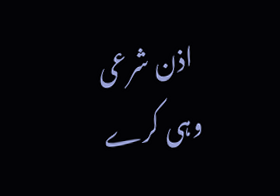اذن شرعی وہی کرے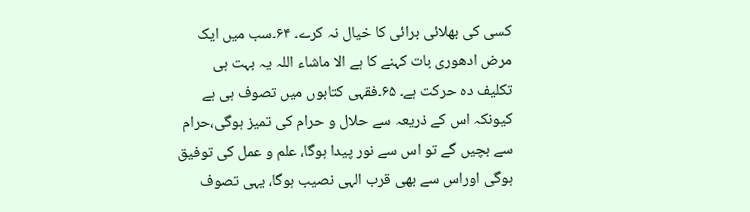کسی کی بھلائی برائی کا خیال نہ کرے۔ ۶۴۔سب میں ایک مرض ادھوری بات کہنے کا ہے الا ماشاء اللہ یہ بہت ہی تکلیف دہ حرکت ہے۔ ۶۵۔فقہی کتابوں میں تصوف ہی ہے کیونکہ اس کے ذریعہ سے حلال و حرام کی تمیز ہوگی،حرام سے بچیں گے تو اس سے نور پیدا ہوگا، علم و عمل کی توفیق ہوگی اوراس سے بھی قرب الہی نصیب ہوگا، یہی تصوف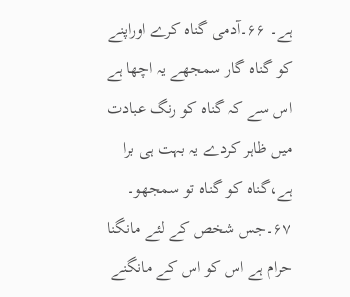ہے۔ ۶۶۔آدمی گناہ کرے اوراپنے کو گناہ گار سمجھے یہ اچھا ہے اس سے کہ گناہ کو رنگ عبادت میں ظاہر کردے یہ بہت ہی برا ہے،گناہ کو گناہ تو سمجھو۔ ۶۷۔جس شخص کے لئے مانگنا حرام ہے اس کو اس کے مانگنے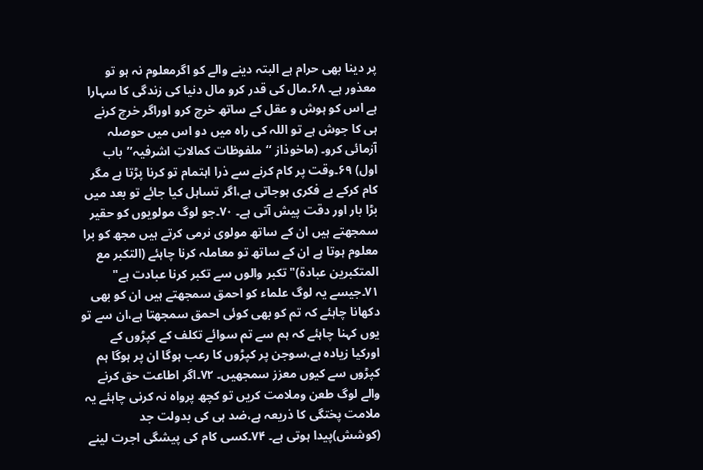پر دینا بھی حرام ہے البتہ دینے والے کو اگرمعلوم نہ ہو تو معذور ہے۔ ۶۸۔مال کی قدر کرو مال دنیا کی زندگی کا سہارا ہے اس کو ہوش و عقل کے ساتھ خرچ کرو اوراگر خرچ کرنے ہی کا جوش ہے تو اللہ کی راہ میں دو اس میں حوصلہ آزمائی کرو۔ (ماخوذاز ‘‘ملفوظات کمالاتِ اشرفیہ’’باب اول) ۶۹۔وقت پر کام کرنے سے ذرا اہتمام تو کرنا پڑتا ہے مگر کام کرکے بے فکری ہوجاتی ہے،اگر تساہل کیا جائے تو بعد میں بڑا بار اور دقت پیش آتی ہے۔ ۷۰۔جو لوگ مولویوں کو حقیر سمجھتے ہیں ان کے ساتھ مولوی نرمی کرتے ہیں مجھ کو برا معلوم ہوتا ہے ان کے ساتھ تو معاملہ کرنا چاہئے (التکبر مع المتکبرین عبادۃ)"تکبر والوں سے تکبر کرنا عبادت ہے" ۷۱۔جیسے یہ لوگ علماء کو احمق سمجھتے ہیں ان کو بھی دکھانا چاہئے کہ تم کو بھی کوئی احمق سمجھتا ہے،ان سے تو یوں کہنا چاہئے کہ ہم سے تم سوائے تکلف کے کپڑوں کے اورکیا زیادہ ہے،سوجن پر کپڑوں کا رعب ہوگا ان پر ہوگا ہم کپڑوں سے کیوں معزز سمجھیں۔ ۷۲۔اگر اطاعت حق کرنے والے لوگ طعن وملامت کریں تو کچھ پرواہ نہ کرنی چاہئے یہ ملامت پختگی کا ذریعہ ہے،ضد ہی کی بدولت جد (کوشش)پیدا ہوتی ہے۔ ۷۴۔کسی کام کی پیشگی اجرت لینے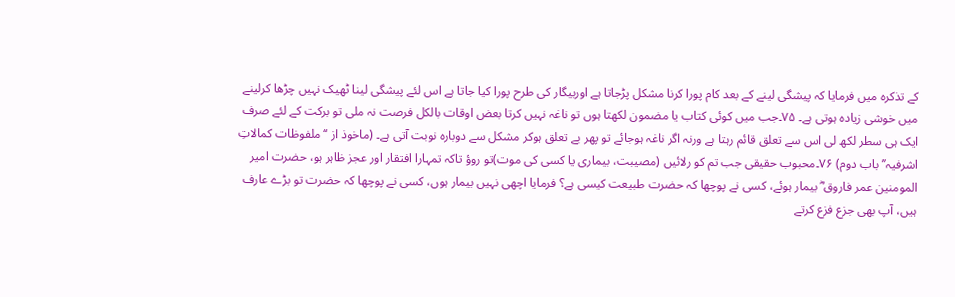کے تذکرہ میں فرمایا کہ پیشگی لینے کے بعد کام پورا کرنا مشکل پڑجاتا ہے اوربیگار کی طرح پورا کیا جاتا ہے اس لئے پیشگی لینا ٹھیک نہیں چڑھا کرلینے میں خوشی زیادہ ہوتی ہے۔ ۷۵۔جب میں کوئی کتاب یا مضمون لکھتا ہوں تو ناغہ نہیں کرتا بعض اوقات بالکل فرصت نہ ملی تو برکت کے لئے صرف ایک ہی سطر لکھ لی اس سے تعلق قائم رہتا ہے ورنہ اگر ناغہ ہوجائے تو پھر بے تعلق ہوکر مشکل سے دوبارہ نوبت آتی ہے۔ (ماخوذ از ‘‘ملفوظات کمالاتِ اشرفیہ’’ باب دوم) ۷۶۔محبوب حقیقی جب تم کو رلائیں (مصیبت، بیماری یا کسی کی موت)تو روؤ تاکہ تمہارا افتقار اور عجز ظاہر ہو، حضرت امیر المومنین عمر فاروق ؓ بیمار ہوئے، کسی نے پوچھا کہ حضرت طبیعت کیسی ہے؟ فرمایا اچھی نہیں بیمار ہوں، کسی نے پوچھا کہ حضرت تو بڑے عارف ہیں، آپ بھی جزع فزع کرتے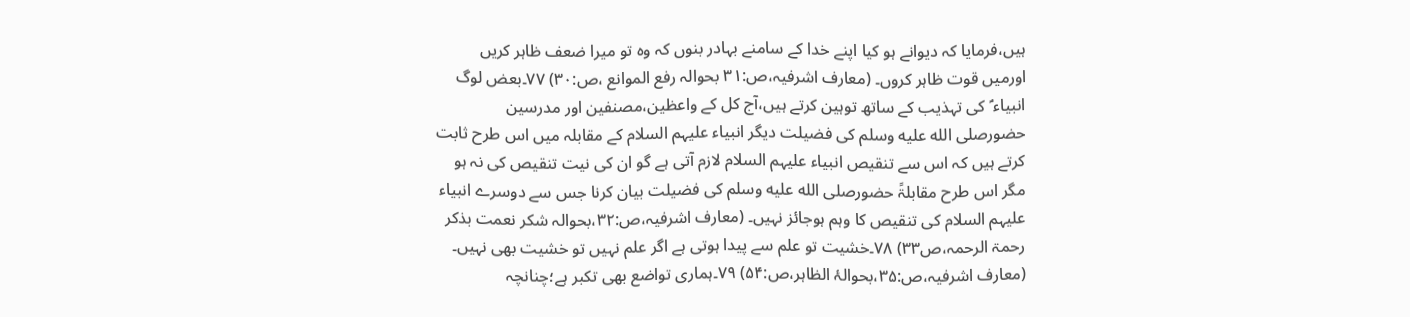ہیں،فرمایا کہ دیوانے ہو کیا اپنے خدا کے سامنے بہادر بنوں کہ وہ تو میرا ضعف ظاہر کریں اورمیں قوت ظاہر کروں۔ (معارف اشرفیہ،ص:۳۱ بحوالہ رفع الموانع ،ص:۳۰) ۷۷۔بعض لوگ انبیاء ؑ کی تہذیب کے ساتھ توہین کرتے ہیں،آج کل کے واعظین،مصنفین اور مدرسین حضورصلى الله عليه وسلم کی فضیلت دیگر انبیاء علیہم السلام کے مقابلہ میں اس طرح ثابت کرتے ہیں کہ اس سے تنقیص انبیاء علیہم السلام لازم آتی ہے گو ان کی نیت تنقیص کی نہ ہو مگر اس طرح مقابلۃً حضورصلى الله عليه وسلم کی فضیلت بیان کرنا جس سے دوسرے انبیاء علیہم السلام کی تنقیص کا وہم ہوجائز نہیں۔ (معارف اشرفیہ،ص:۳۲،بحوالہ شکر نعمت بذکر رحمۃ الرحمہ،ص۳۳) ۷۸۔خشیت تو علم سے پیدا ہوتی ہے اگر علم نہیں تو خشیت بھی نہیں۔ (معارف اشرفیہ،ص:۳۵،بحوالۂ الظاہر،ص:۵۴) ۷۹۔ہماری تواضع بھی تکبر ہے؛چنانچہ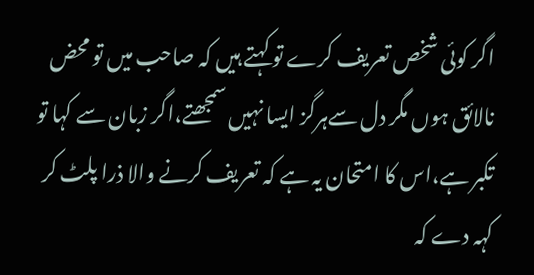اگر کوئی شخص تعریف کرے تو کہتے ہیں کہ صاحب میں تو محض نالائق ہوں مگر دل سےہرگز ایسا نہیں سمجھتے،اگر زبان سے کہا تو تکبر ہے،اس کا امتحان یہ ہے کہ تعریف کرنے والا ذرا پلٹ کر کہہ دے کہ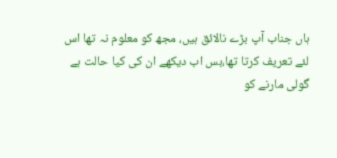ہاں جناب آپ بڑے نالائق ہیں، مجھ کو معلوم نہ تھا اس لئے تعریف کرتا تھا،بس اب دیکھے ان کی کیا حالت ہے گولی مارنے کو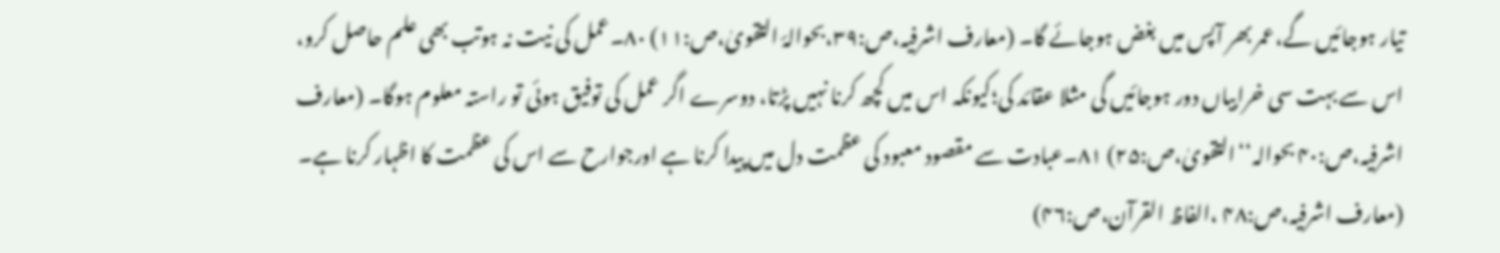تیار ہوجائیں گے،عمر بھر آپس میں بغض ہوجائے گا۔ (معارف اشرفیہ،ص:۳۹،بحوالۂ التقویٰ،ص:۱۱) ۸۰۔عمل کی نیت نہ ہوتب بھی علم حاصل کرو، اس سے بہت سی خرابیاں دور ہوجائیں گی مثلا عقائد کی؛کیونکہ اس میں کچھ کرنا نہیں پڑتا، دوسرے اگر عمل کی توفیق ہوئی تو راستہ معلوم ہوگا۔ (معارف اشرفیہ،ص:۴۰ بحوالہ‘‘التقویٰ،ص:۲۵) ۸۱۔عبادت سے مقصود معبود کی عظمت دل میں پیدا کرنا ہے اورجوارح سے اس کی عظمت کا اظہار کرنا ہے۔ (معارف اشرفیہ،ص:۴۸ ،الفاظ القرآن،ص:۴۶)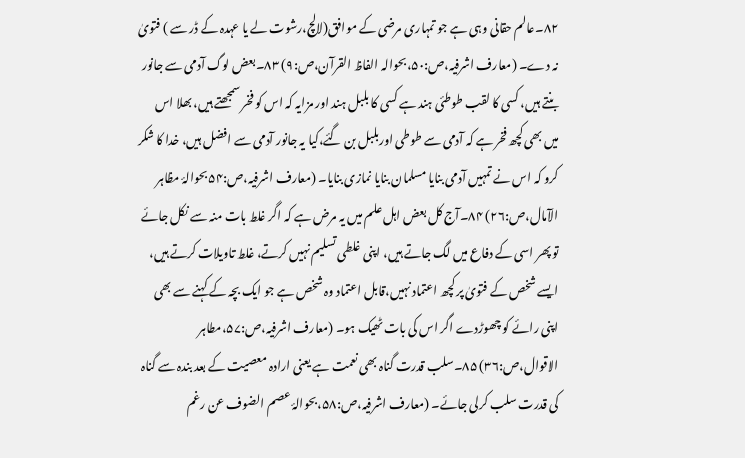۸۲۔عالم حقانی وہی ہے جو تمہاری مرضی کے موافق(لالچ،رشوت لے یا عہدہ کے ڈر سے ) فتویٰ نہ دے۔ (معارف اشرفیہ،ص:۵۰،بحوالہ الفاظ القرآن،ص:۹) ۸۳۔بعض لوگ آدمی سے جانور بنتے ہیں، کسی کا لقب طوطئی ہند ہے کسی کا بلبل ہند اور مزایہ کہ اس کو فخر سمجھتے ہیں، بھلا اس میں بھی کچھ فخر ہے کہ آدمی سے طوطی اوربلبل بن گئے،کیا یہ جانور آدمی سے افضل ہیں، خدا کا شکر کرو کہ اس نے تمہیں آدمی بنایا مسلمان بنایا نمازی بنایا۔ (معارف اشرفیہ،ص:۵۴ بحوالۂ مظاہر الآمال،ص:۲۶) ۸۴۔آج کل بعض اہل علم میں یہ مرض ہے کہ اگر غلط بات منہ سے نکل جائے تو پھر اسی کے دفاع میں لگ جاتے ہیں، اپنی غلطی تسلیم نہیں کرتے، غلط تاویلات کرتے ہیں، ایسے شخص کے فتویٰ پر کچھ اعتماد نہیں،قابل اعتماد وہ شخص ہے جو ایک بچہ کے کہنے سے بھی اپنی رائے کو چھوڑدے اگر اس کی بات ٹھیک ہو۔ (معارف اشرفیہ،ص:۵۷،مطاہر الاقوال،ص:۳۶) ۸۵۔سلب قدرت گناہ بھی نعمت ہے یعنی ارادہ معصیت کے بعد بندہ سے گناہ کی قدرت سلب کرلی جائے۔ (معارف اشرفیہ،ص:۵۸،بحوالۂ عصم الضوف عن رغم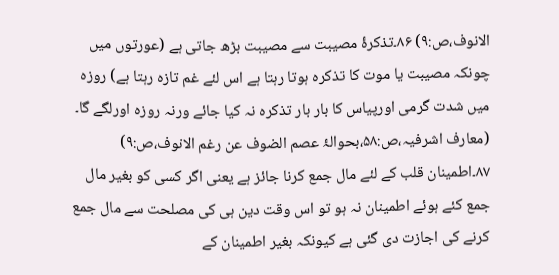الانوف،ص:۹) ۸۶۔تذکرۂ مصیبت سے مصیبت بڑھ جاتی ہے (عورتوں میں چونکہ مصیبت یا موت کا تذکرہ ہوتا رہتا ہے اس لئے غم تازہ رہتا ہے) روزہ میں شدت گرمی اورپیاس کا بار بار تذکرہ نہ کیا جائے ورنہ روزہ اورلگے گا۔ (معارف اشرفیہ،ص:۵۸،بحوالۂ عصم الضوف عن رغم الانوف،ص:۹) ۸۷۔اطمینان قلب کے لئے مال جمع کرنا جائز ہے یعنی اگر کسی کو بغیر مال جمع کئے ہوئے اطمینان نہ ہو تو اس وقت دین ہی کی مصلحت سے مال جمع کرنے کی اجازت دی گئی ہے کیونکہ بغیر اطمینان کے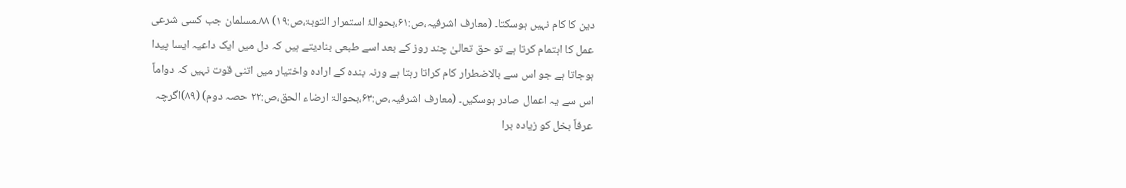دین کا کام نہیں ہوسکتا۔ (معارف اشرفیہ،ص:۶۱،بحوالۂ استمرار التوبۃ،ص:۱۹) ۸۸۔مسلمان جب کسی شرعی عمل کا اہتمام کرتا ہے تو حق تعالیٰ چند روز کے بعد اسے طبعی بنادیتے ہیں کہ دل میں ایک داعیہ ایسا پیدا ہوجاتا ہے جو اس سے بالاضطرار کام کراتا رہتا ہے ورنہ بندہ کے ارادہ واختیار میں اتنی قوت نہیں کہ دواماً اس سے یہ اعمال صادر ہوسکیں۔ (معارف اشرفیہ،ص:۶۳،بحوالۃ ارضاء الحق،ص:۲۲ حصہ دوم) (۸۹)اگرچہ عرفاً بخل کو زیادہ برا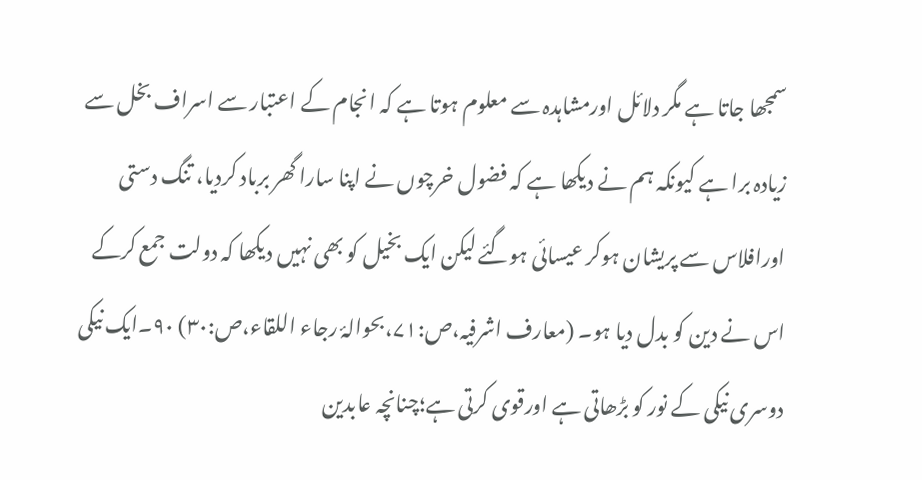سمجھا جاتا ہے مگر دلائل اورمشاہدہ سے معلوم ہوتا ہے کہ انجام کے اعتبار سے اسراف بخل سے زیادہ برا ہے کیونکہ ہم نے دیکھا ہے کہ فضول خرچوں نے اپنا سارا گھر برباد کردیا، تنگ دستی اورافلاس سے پریشان ہوکر عیسائی ہوگئے لیکن ایک بخیل کو بھی نہیں دیکھا کہ دولت جمع کرکے اس نے دین کو بدل دیا ہو۔ (معارف اشرفیہ،ص:۷۱،بحوالۂ رجاء اللقاء،ص:۳۰) ۹۰۔ایک نیکی دوسری نیکی کے نور کو بڑھاتی ہے اورقوی کرتی ہے؛چنانچہ عابدین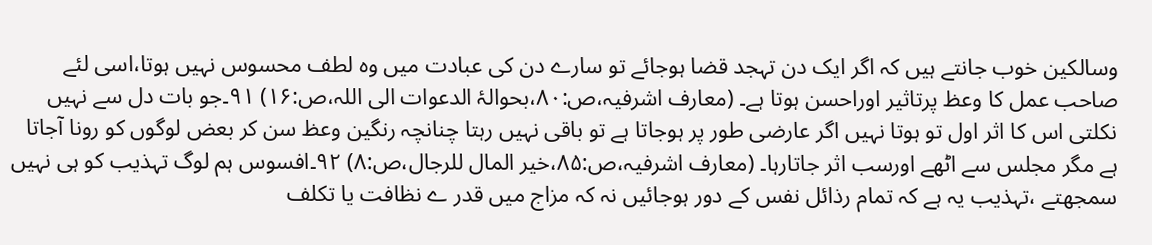وسالکین خوب جانتے ہیں کہ اگر ایک دن تہجد قضا ہوجائے تو سارے دن کی عبادت میں وہ لطف محسوس نہیں ہوتا،اسی لئے صاحب عمل کا وعظ پرتاثیر اوراحسن ہوتا ہے۔ (معارف اشرفیہ،ص:۸۰،بحوالۂ الدعوات الی اللہ،ص:۱۶) ۹۱۔جو بات دل سے نہیں نکلتی اس کا اثر اول تو ہوتا نہیں اگر عارضی طور پر ہوجاتا ہے تو باقی نہیں رہتا چنانچہ رنگین وعظ سن کر بعض لوگوں کو رونا آجاتا ہے مگر مجلس سے اٹھے اورسب اثر جاتارہا۔ (معارف اشرفیہ،ص:۸۵،خیر المال للرجال،ص:۸) ۹۲۔افسوس ہم لوگ تہذیب کو ہی نہیں سمجھتے ،تہذیب یہ ہے کہ تمام رذائل نفس کے دور ہوجائیں نہ کہ مزاج میں قدر ے نظافت یا تکلف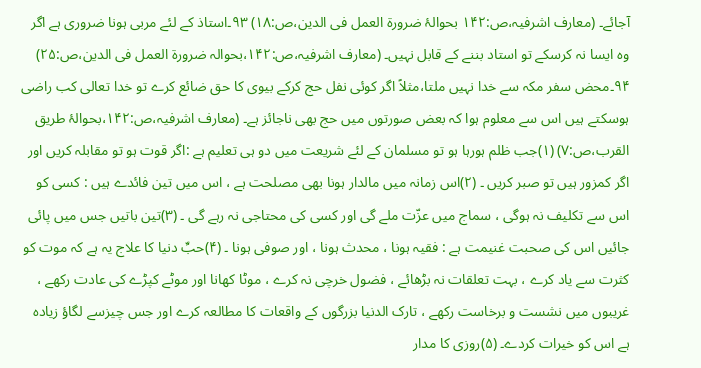آجائے۔ (معارف اشرفیہ،ص:۱۴۲ بحوالۂ ضرورۃ العمل فی الدین،ص:۱۸) ۹۳۔استاذ کے لئے مربی ہونا ضروری ہے اگر وہ ایسا نہ کرسکے تو استاد بننے کے قابل نہیں۔ (معارف اشرفیہ،ص:۱۴۲،بحوالہ ضرورۃ العمل فی الدین،ص:۲۵) ۹۴۔محض سفر مکہ سے خدا نہیں ملتا،مثلاً اگر کوئی نفل حج کرکے بیوی کا حق ضائع کرے تو خدا تعالی کب راضی ہوسکتے ہیں اس سے معلوم ہوا کہ بعض صورتوں میں حج بھی ناجائز ہے۔ (معارف اشرفیہ،ص:۱۴۲،بحوالۂ طریق القرب،ص:۷) (۱)جب ظلم ہورہا ہو تو مسلمان کے لئے شریعت میں دو ہی تعلیم ہے :اگر قوت ہو تو مقابلہ کریں اور اگر کمزور ہیں تو صبر کریں ۔ (۲)اس زمانہ میں مالدار ہونا بھی مصلحت ہے ، اس میں تین فائدے ہیں : کسی کو اس سے تکلیف نہ ہوگی ، سماج میں عزّت ملے گی اور کسی کی محتاجی نہ رہے گی ۔ (۳)تین باتیں جس میں پائی جائیں اس کی صحبت غنیمت ہے : فقیہ ہونا ، محدث ہونا ، اور صوفی ہونا ۔ (۴)حبِّ دنیا کا علاج یہ ہے کہ موت کو کثرت سے یاد کرے ، بہت تعلقات نہ بڑھائے ، فضول خرچی نہ کرے ، موٹا کھانا اور موٹے کپڑے کی عادت رکھے ، غریبوں میں نشست و برخاست رکھے ، تارک الدنیا بزرگوں کے واقعات کا مطالعہ کرے اور جس چیزسے لگاؤ زیادہ ہے اس کو خیرات کردے۔ (۵)روزی کا مدار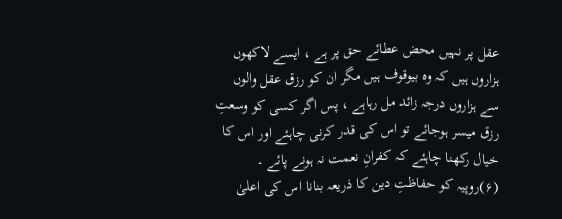عقل پر نہیں محض عطائے حق پر ہے ، ایسے لاکھوں ہزاروں ہیں کہ وہ بیوقوف ہیں مگر ان کو رزق عقل والوں سے ہزاروں درجہ زائد مل رہاہے ، پس اگر کسی کو وسعتِ رزق میسر ہوجائے تو اس کی قدر کرنی چاہئے اور اس کا خیال رکھنا چاہئے کہ کفرانِ نعمت نہ ہونے پائے ۔ (۶)روپیہ کو حفاظتِ دین کا ذریعہ بنانا اس کی اعلیٰ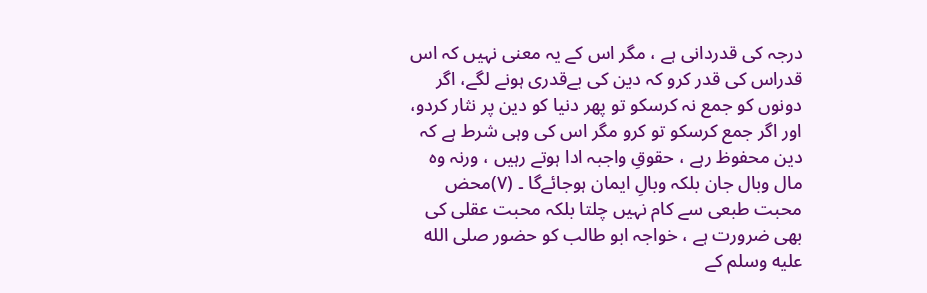درجہ کی قدردانی ہے ، مگر اس کے یہ معنی نہیں کہ اس قدراس کی قدر کرو کہ دین کی بےقدری ہونے لگے، اگر دونوں کو جمع نہ کرسکو تو پھر دنیا کو دین پر نثار کردو، اور اگر جمع کرسکو تو کرو مگر اس کی وہی شرط ہے کہ دین محفوظ رہے ، حقوقِ واجبہ ادا ہوتے رہیں ، ورنہ وہ مال وبال جان بلکہ وبالِ ایمان ہوجائےگا ۔ (۷)محض محبت طبعی سے کام نہیں چلتا بلکہ محبت عقلی کی بھی ضرورت ہے ، خواجہ ابو طالب کو حضور صلى الله عليه وسلم کے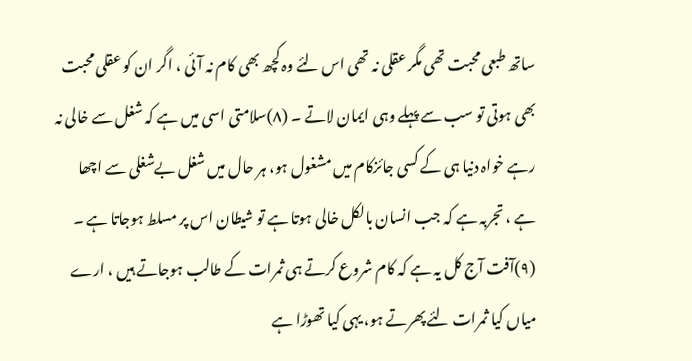ساتھ طبعی محبت تھی مگر عقلی نہ تھی اس لئے وہ کچھ بھی کام نہ آئی ، اگر ان کو عقلی محبت بھی ہوتی تو سب سے پہلے وہی ایمان لاتے ۔ (۸)سلامتی اسی میں ہے کہ شغل سے خالی نہ رہے خواہ دنیا ہی کے کسی جائزکام میں مشغول ہو، ہر حال میں شغل بےشغلی سے اچھا ہے ، تجربہ ہے کہ جب انسان بالکل خالی ہوتا ہے تو شیطان اس پر مسلط ہوجاتا ہے ۔ (۹)آفت آج کل یہ ہے کہ کام شروع کرتے ہی ثمرات کے طالب ہوجاتے ہیں ، ارے میاں کیا ثمرات لئے پھرتے ہو، یہی کیا تھوڑا ہے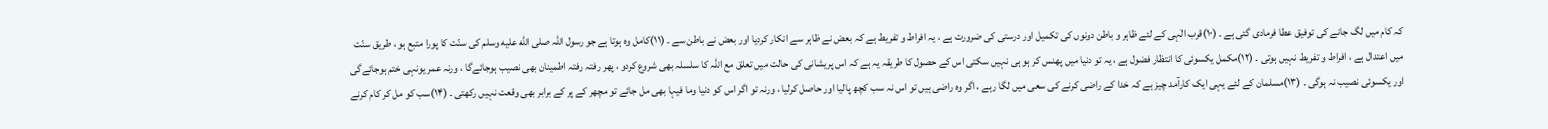کہ کام میں لگ جانے کی توفیق عطا فرمادی گئی ہے ۔ (۱۰)قرب الٰہی کے لئے ظاہر و باطن دونوں کی تکمیل اور درستی کی ضرورت ہے ، یہ افراط و تفریط ہے کہ بعض نے ظاہر سے انکار کردیا اور بعض نے باطن سے ۔ (۱۱)کامل وہ ہوتا ہے جو رسول اللہ صلى الله عليه وسلم کی سنّت کا پورا متبع ہو ، طریق سنّت میں اعتدال ہے ، افراط و تفریط نہیں ہوتی ۔ (۱۲)مکمل یکسوئی کا انتظار فضول ہے ، یہ تو دنیا میں پھنس کر ہو ہی نہیں سکتی اس کے حصول کا طریقہ یہ ہے کہ اس پریشانی کی حالت میں تعلق مع اللہ کا سلسلہ بھی شروع کردو ، پھر رفتہ رفتہ اطمینان بھی نصیب ہوجائےگا ، ورنہ عمر یونہی ختم ہوجائےگی اور یکسوئی نصیب نہ ہوگی ۔ (۱۳)مسلمان کے لئے یہی ایک کارآمد چیز ہے کہ خدا کے راضی کرنے کی سعی میں لگا رہے ، اگر وہ راضی ہیں تو اس نہ سب کچھ پالیا اور حاصل کرلیا ، ورنہ تو اگر اس کو دنیا وما فیہا بھی مل جائے تو مچھر کے پر کے برابر بھی وقعت نہیں رکھتی ۔ (۱۴)سب کو مل کر کام کرنے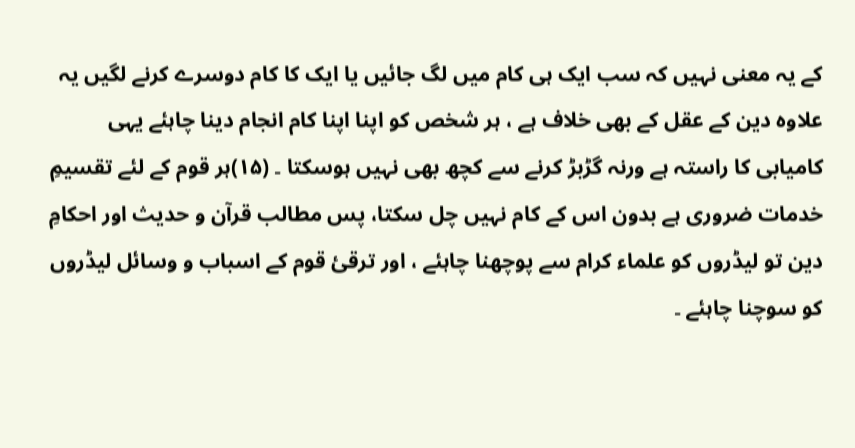کے یہ معنی نہیں کہ سب ایک ہی کام میں لگ جائیں یا ایک کا کام دوسرے کرنے لگیں یہ علاوہ دین کے عقل کے بھی خلاف ہے ، ہر شخص کو اپنا اپنا کام انجام دینا چاہئے یہی کامیابی کا راستہ ہے ورنہ گڑبڑ کرنے سے کچھ بھی نہیں ہوسکتا ۔ (۱۵)ہر قوم کے لئے تقسیمِ خدمات ضروری ہے بدون اس کے کام نہیں چل سکتا، پس مطالب قرآن و حدیث اور احکامِ دین تو لیڈروں کو علماء کرام سے پوچھنا چاہئے ، اور ترقئ قوم کے اسباب و وسائل لیڈروں کو سوچنا چاہئے ۔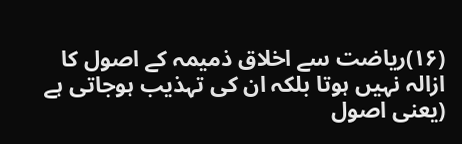(۱۶)ریاضت سے اخلاق ذمیمہ کے اصول کا ازالہ نہیں ہوتا بلکہ ان کی تہذیب ہوجاتی ہے (یعنی اصول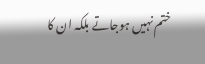ختم نہیں ہوجاتے بلکہ ان کا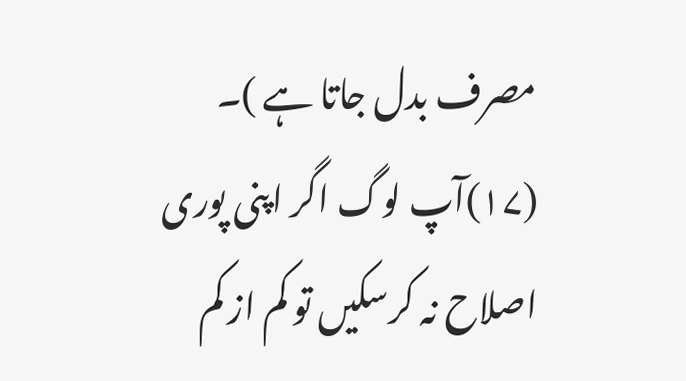مصرف بدل جاتا ہے )۔ (۱۷)آپ لوگ اگر اپنی پوری اصلاح نہ کرسکیں تو کم از کم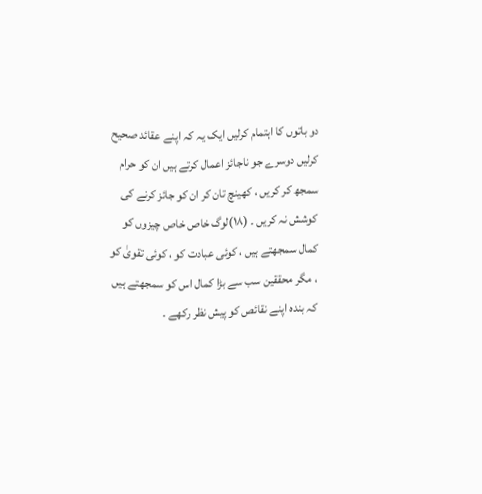دو باتوں کا اہتمام کرلیں ایک یہ کہ اپنے عقائد صحیح کرلیں دوسرے جو ناجائز اعمال کرتے ہیں ان کو حرام سمجھ کر کریں ، کھینچ تان کر ان کو جائز کرنے کی کوشش نہ کریں ۔ (۱۸)لوگ خاص خاص چیزوں کو کمال سمجھتے ہیں ، کوئی عبادت کو ، کوئی تقویٰ کو ، مگر محققین سب سے بڑا کمال اس کو سمجھتے ہیں کہ بندہ اپنے نقائص کو پیش نظر رکھے ۔